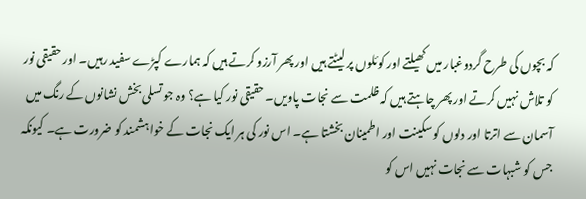کہ بچوں کی طرح گردوغبار میں کھیلتے اور کوئلوں پر لیٹتے ہیں اور پھر آرزو کرتے ہیں کہ ہمارے کپڑے سفید رہیں۔ اور حقیقی نور کو تلاش نہیں کرتے اور پھر چاہتے ہیں کہ ظلمت سے نجات پاویں۔ حقیقی نور کیا ہے؟ وہ جو تسلی بخش نشانوں کے رنگ میں آسمان سے اترتا اور دلوں کو سکینت اور اطمینان بخشتا ہے۔ اس نور کی ہر ایک نجات کے خواہشمند کو ضرورت ہے۔ کیونکہ جس کو شبہات سے نجات نہیں اس کو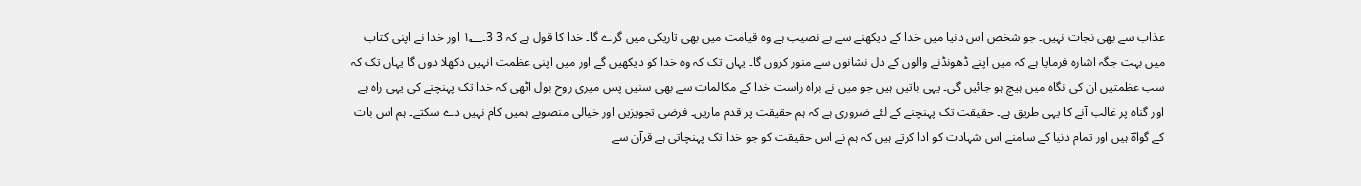عذاب سے بھی نجات نہیں۔ جو شخص اس دنیا میں خدا کے دیکھنے سے بے نصیب ہے وہ قیامت میں بھی تاریکی میں گرے گا۔ خدا کا قول ہے کہ 3 3۔۱؂ اور خدا نے اپنی کتاب میں بہت جگہ اشارہ فرمایا ہے کہ میں اپنے ڈھونڈنے والوں کے دل نشانوں سے منور کروں گا۔ یہاں تک کہ وہ خدا کو دیکھیں گے اور میں اپنی عظمت انہیں دکھلا دوں گا یہاں تک کہ سب عظمتیں ان کی نگاہ میں ہیچ ہو جائیں گی۔ یہی باتیں ہیں جو میں نے براہ راست خدا کے مکالمات سے بھی سنیں پس میری روح بول اٹھی کہ خدا تک پہنچنے کی یہی راہ ہے اور گناہ پر غالب آنے کا یہی طریق ہے۔ حقیقت تک پہنچنے کے لئے ضروری ہے کہ ہم حقیقت پر قدم ماریں۔ فرضی تجویزیں اور خیالی منصوبے ہمیں کام نہیں دے سکتے۔ ہم اس بات کے گواہؔ ہیں اور تمام دنیا کے سامنے اس شہادت کو ادا کرتے ہیں کہ ہم نے اس حقیقت کو جو خدا تک پہنچاتی ہے قرآن سے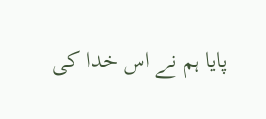پایا ہم نے اس خدا کی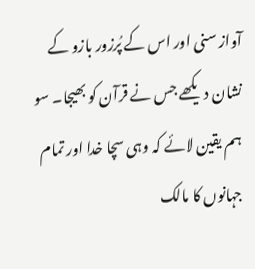آواز سنی اور اس کے پُرزور بازو کے نشان دیکھے جس نے قرآن کو بھیجا۔ سو ہم یقین لائے کہ وہی سچا خدا اور تمام جہانوں کا مالک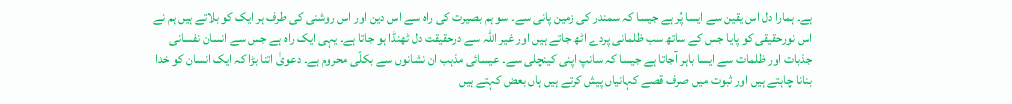ہے۔ ہمارا دل اس یقین سے ایسا پُر ہے جیسا کہ سمندر کی زمین پانی سے۔ سو ہم بصیرت کی راہ سے اس دین اور اس روشنی کی طرف ہر ایک کو بلاتے ہیں ہم نے اس نورحقیقی کو پایا جس کے ساتھ سب ظلمانی پردے اٹھ جاتے ہیں اور غیر اللہ سے درحقیقت دل ٹھنڈا ہو جاتا ہے۔ یہی ایک راہ ہے جس سے انسان نفسانی جذبات اور ظلمات سے ایسا باہر آجاتا ہے جیسا کہ سانپ اپنی کینچلی سے۔ عیسائی مذہب ان نشانوں سے بکلّی محروم ہے۔ دعویٰ اتنا بڑا کہ ایک انسان کو خدا بنانا چاہتے ہیں اور ثبوت میں صرف قصے کہانیاں پیش کرتے ہیں ہاں بعض کہتے ہیں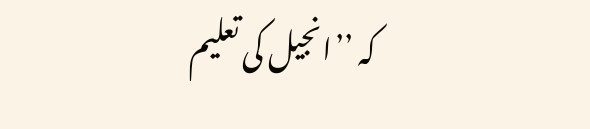کہ ’’انجیل کی تعلیم